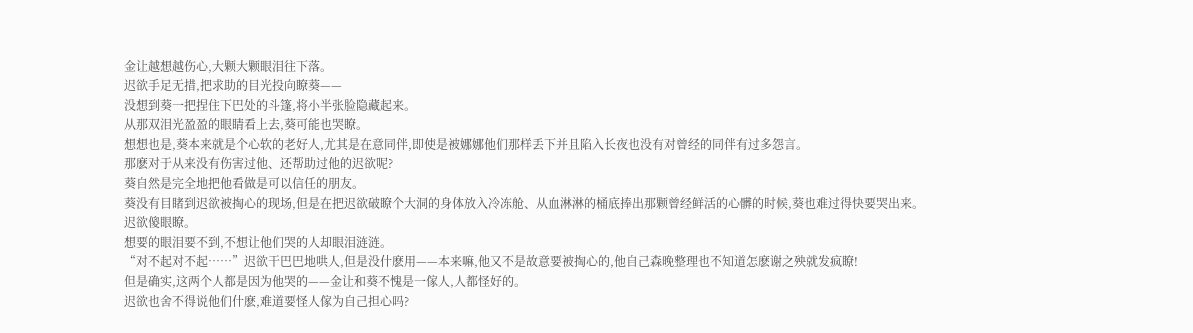金让越想越伤心,大颗大颗眼泪往下落。
迟欲手足无措,把求助的目光投向瞭葵——
没想到葵一把捏住下巴处的斗篷,将小半张脸隐藏起来。
从那双泪光盈盈的眼睛看上去,葵可能也哭瞭。
想想也是,葵本来就是个心软的老好人,尤其是在意同伴,即使是被娜娜他们那样丢下并且陷入长夜也没有对曾经的同伴有过多怨言。
那麽对于从来没有伤害过他、还帮助过他的迟欲呢?
葵自然是完全地把他看做是可以信任的朋友。
葵没有目睹到迟欲被掏心的现场,但是在把迟欲破瞭个大洞的身体放入冷冻舱、从血淋淋的桶底捧出那颗曾经鲜活的心髒的时候,葵也难过得快要哭出来。
迟欲傻眼瞭。
想要的眼泪要不到,不想让他们哭的人却眼泪涟涟。
“对不起对不起……”迟欲干巴巴地哄人,但是没什麽用——本来嘛,他又不是故意要被掏心的,他自己森晚整理也不知道怎麽谢之殃就发疯瞭!
但是确实,这两个人都是因为他哭的——金让和葵不愧是一傢人,人都怪好的。
迟欲也舍不得说他们什麽,难道要怪人傢为自己担心吗?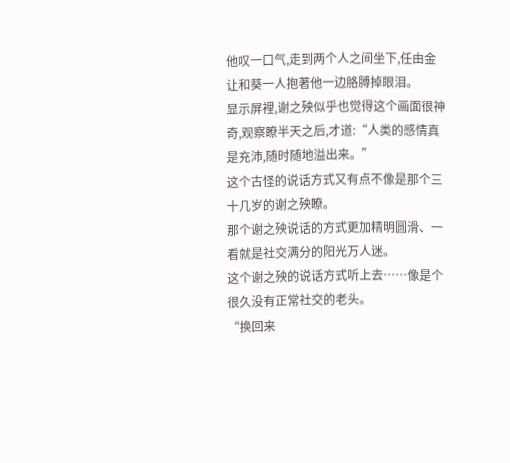他叹一口气,走到两个人之间坐下,任由金让和葵一人抱著他一边胳膊掉眼泪。
显示屏裡,谢之殃似乎也觉得这个画面很神奇,观察瞭半天之后,才道:“人类的感情真是充沛,随时随地溢出来。”
这个古怪的说话方式又有点不像是那个三十几岁的谢之殃瞭。
那个谢之殃说话的方式更加精明圆滑、一看就是社交满分的阳光万人迷。
这个谢之殃的说话方式听上去……像是个很久没有正常社交的老头。
“换回来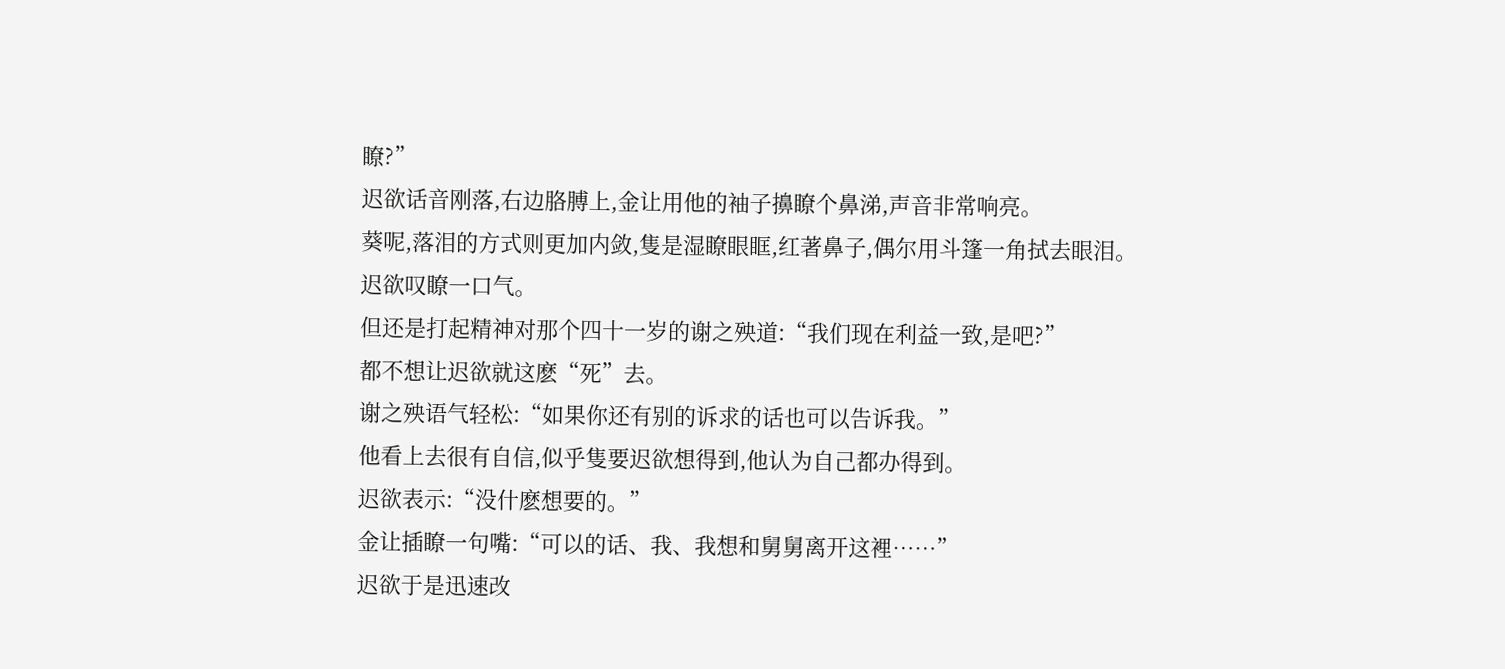瞭?”
迟欲话音刚落,右边胳膊上,金让用他的袖子擤瞭个鼻涕,声音非常响亮。
葵呢,落泪的方式则更加内敛,隻是湿瞭眼眶,红著鼻子,偶尔用斗篷一角拭去眼泪。
迟欲叹瞭一口气。
但还是打起精神对那个四十一岁的谢之殃道:“我们现在利益一致,是吧?”
都不想让迟欲就这麽“死”去。
谢之殃语气轻松:“如果你还有别的诉求的话也可以告诉我。”
他看上去很有自信,似乎隻要迟欲想得到,他认为自己都办得到。
迟欲表示:“没什麽想要的。”
金让插瞭一句嘴:“可以的话、我、我想和舅舅离开这裡……”
迟欲于是迅速改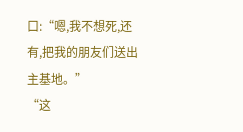口:“嗯,我不想死,还有,把我的朋友们送出主基地。”
“这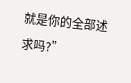就是你的全部述求吗?”